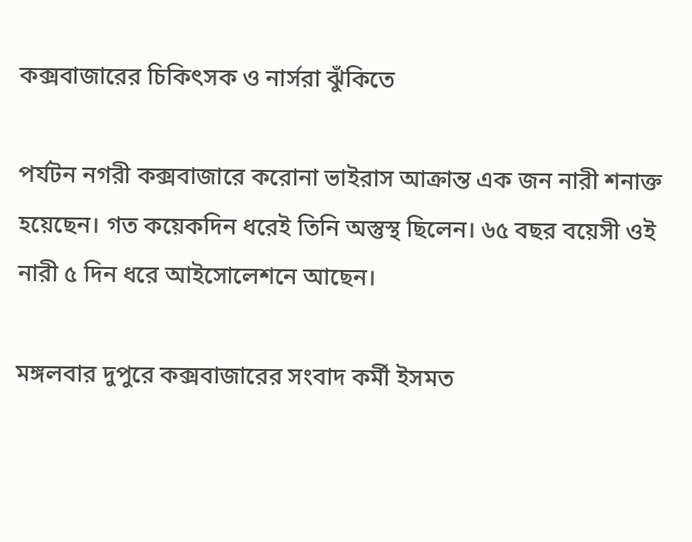কক্সবাজারের চিকিৎসক ও নার্সরা ঝুঁকিতে

পর্যটন নগরী কক্সবাজারে করোনা ভাইরাস আক্রান্ত এক জন নারী শনাক্ত হয়েছেন। গত কয়েকদিন ধরেই তিনি অস্তুস্থ ছিলেন। ৬৫ বছর বয়েসী ওই নারী ৫ দিন ধরে আইসোলেশনে আছেন।

মঙ্গলবার দুপুরে কক্সবাজারের সংবাদ কর্মী ইসমত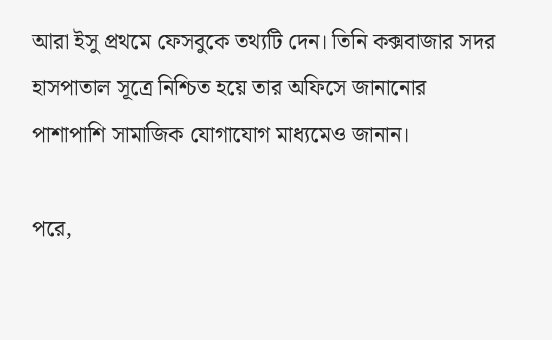আরা ইসু প্রথমে ফেসবুকে তথ্যটি দেন। তিনি কক্সবাজার সদর হাসপাতাল সূত্রে নিশ্চিত হয়ে তার অফিসে জানানোর পাশাপাশি সামাজিক যোগাযোগ মাধ্যমেও জানান।

পরে,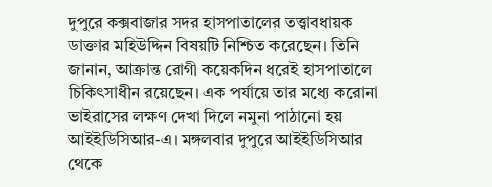দুপুরে কক্সবাজার সদর হাসপাতালের তত্ত্বাবধায়ক ডাক্তার মহিউদ্দিন বিষয়টি নিশ্চিত করেছেন। তিনি জানান, আক্রান্ত রোগী কয়েকদিন ধরেই হাসপাতালে চিকিৎসাধীন রয়েছেন। এক পর্যায়ে তার মধ্যে করোনা ভাইরাসের লক্ষণ দেখা দিলে নমুনা পাঠানো হয় আইইডিসিআর-এ। মঙ্গলবার দুপুরে আইইডিসিআর থেকে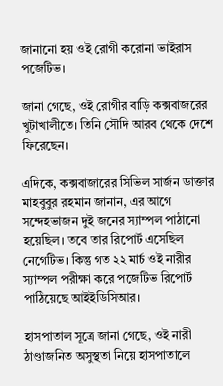জানানো হয় ওই রোগী করোনা ভাইরাস পজেটিভ।

জানা গেছে, ওই রোগীর বাড়ি কক্সবাজরের খুটাখালীতে। তিনি সৌদি আরব থেকে দেশে ফিরেছেন।

এদিকে, কক্সবাজারের সিভিল সার্জন ডাক্তার মাহবুবুর রহমান জানান, এর আগে সন্দেহভাজন দুই জনের স্যাম্পল পাঠানো হয়েছিল। তবে তার রিপোর্ট এসেছিল নেগেটিভ। কিন্তু গত ২২ মার্চ ওই নারীর স্যাম্পল পরীক্ষা করে পজেটিভ রিপোর্ট পাঠিয়েছে আইইডিসিআর।

হাসপাতাল সূত্রে জানা গেছে, ওই নারী ঠাণ্ডাজনিত অসুস্থতা নিয়ে হাসপাতালে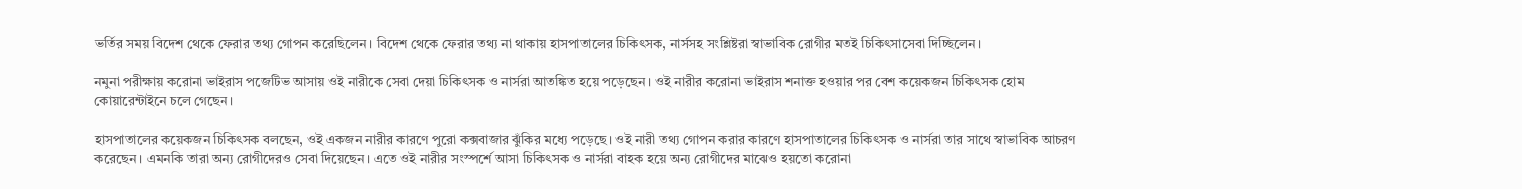ভর্তির সময় বিদেশ থেকে ফেরার তথ্য গোপন করেছিলেন। বিদেশ থেকে ফেরার তথ্য না থাকায় হাসপাতালের চিকিৎসক, নার্সসহ সংশ্লিষ্টরা স্বাভাবিক রোগীর মতই চিকিৎসাসেবা দিচ্ছিলেন।

নমুনা পরীক্ষায় করোনা ভাইরাস পজেটিভ আসায় ওই নারীকে সেবা দেয়া চিকিৎসক ও নার্সরা আতঙ্কিত হয়ে পড়েছেন। ওই নারীর করোনা ভাইরাস শনাক্ত হওয়ার পর বেশ কয়েকজন চিকিৎসক হোম কোয়ারেন্টাইনে চলে গেছেন।

হাসপাতালের কয়েকজন চিকিৎসক বলছেন, ওই একজন নারীর কারণে পুরো কক্সবাজার ঝুঁকির মধ্যে পড়েছে। ওই নারী তথ্য গোপন করার কারণে হাসপাতালের চিকিৎসক ও নার্সরা তার সাথে স্বাভাবিক আচরণ করেছেন। এমনকি তারা অন্য রোগীদেরও সেবা দিয়েছেন। এতে ওই নারীর সংস্পর্শে আসা চিকিৎসক ও নার্সরা বাহক হয়ে অন্য রোগীদের মাঝেও হয়তো করোনা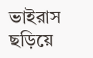ভাইরাস ছড়িয়ে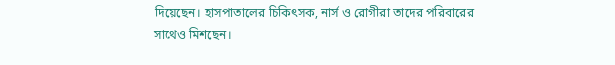দিয়েছেন। হাসপাতালের চিকিৎসক, নার্স ও রোগীরা তাদের পরিবারের সাথেও মিশছেন।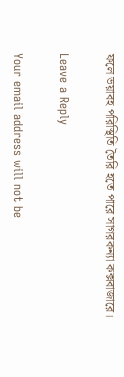ফলে ভয়াবহ পরিস্থিতি তৈরি হতে পারে সাগরকন্যা কক্সবাজারে।

Leave a Reply

Your email address will not be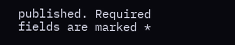published. Required fields are marked *